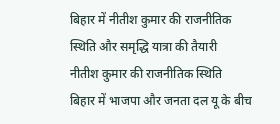बिहार में नीतीश कुमार की राजनीतिक स्थिति और समृद्धि यात्रा की तैयारी
नीतीश कुमार की राजनीतिक स्थिति
बिहार में भाजपा और जनता दल यू के बीच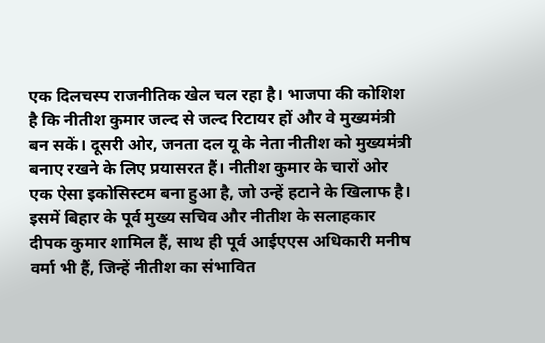एक दिलचस्प राजनीतिक खेल चल रहा है। भाजपा की कोशिश है कि नीतीश कुमार जल्द से जल्द रिटायर हों और वे मुख्यमंत्री बन सकें। दूसरी ओर, जनता दल यू के नेता नीतीश को मुख्यमंत्री बनाए रखने के लिए प्रयासरत हैं। नीतीश कुमार के चारों ओर एक ऐसा इकोसिस्टम बना हुआ है, जो उन्हें हटाने के खिलाफ है। इसमें बिहार के पूर्व मुख्य सचिव और नीतीश के सलाहकार दीपक कुमार शामिल हैं, साथ ही पूर्व आईएएस अधिकारी मनीष वर्मा भी हैं, जिन्हें नीतीश का संभावित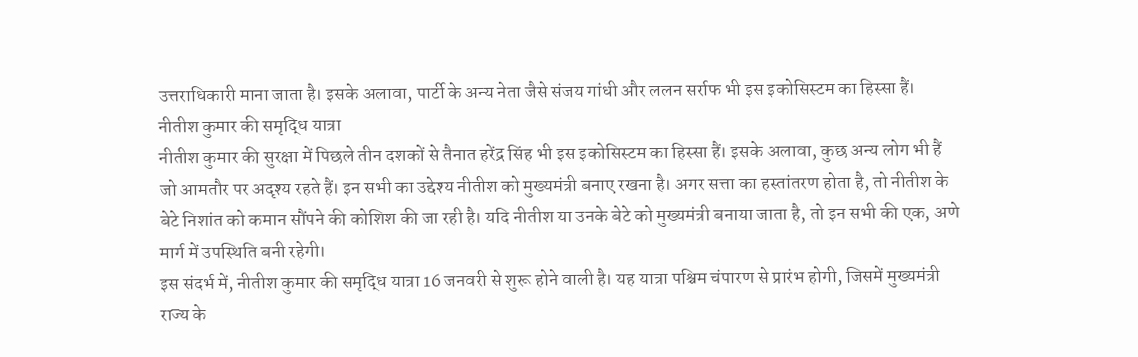उत्तराधिकारी माना जाता है। इसके अलावा, पार्टी के अन्य नेता जैसे संजय गांधी और ललन सर्राफ भी इस इकोसिस्टम का हिस्सा हैं।
नीतीश कुमार की समृद्धि यात्रा
नीतीश कुमार की सुरक्षा में पिछले तीन दशकों से तैनात हरेंद्र सिंह भी इस इकोसिस्टम का हिस्सा हैं। इसके अलावा, कुछ अन्य लोग भी हैं जो आमतौर पर अदृश्य रहते हैं। इन सभी का उद्देश्य नीतीश को मुख्यमंत्री बनाए रखना है। अगर सत्ता का हस्तांतरण होता है, तो नीतीश के बेटे निशांत को कमान सौंपने की कोशिश की जा रही है। यदि नीतीश या उनके बेटे को मुख्यमंत्री बनाया जाता है, तो इन सभी की एक, अणे मार्ग में उपस्थिति बनी रहेगी।
इस संदर्भ में, नीतीश कुमार की समृद्धि यात्रा 16 जनवरी से शुरू होने वाली है। यह यात्रा पश्चिम चंपारण से प्रारंभ होगी, जिसमें मुख्यमंत्री राज्य के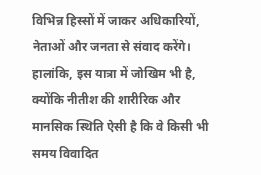विभिन्न हिस्सों में जाकर अधिकारियों, नेताओं और जनता से संवाद करेंगे। हालांकि, इस यात्रा में जोखिम भी है, क्योंकि नीतीश की शारीरिक और मानसिक स्थिति ऐसी है कि वे किसी भी समय विवादित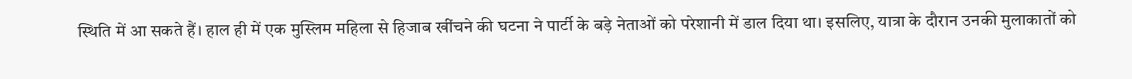स्थिति में आ सकते हैं। हाल ही में एक मुस्लिम महिला से हिजाब खींचने की घटना ने पार्टी के बड़े नेताओं को परेशानी में डाल दिया था। इसलिए, यात्रा के दौरान उनकी मुलाकातों को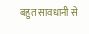बहुत सावधानी से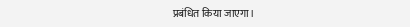प्रबंधित किया जाएगा।